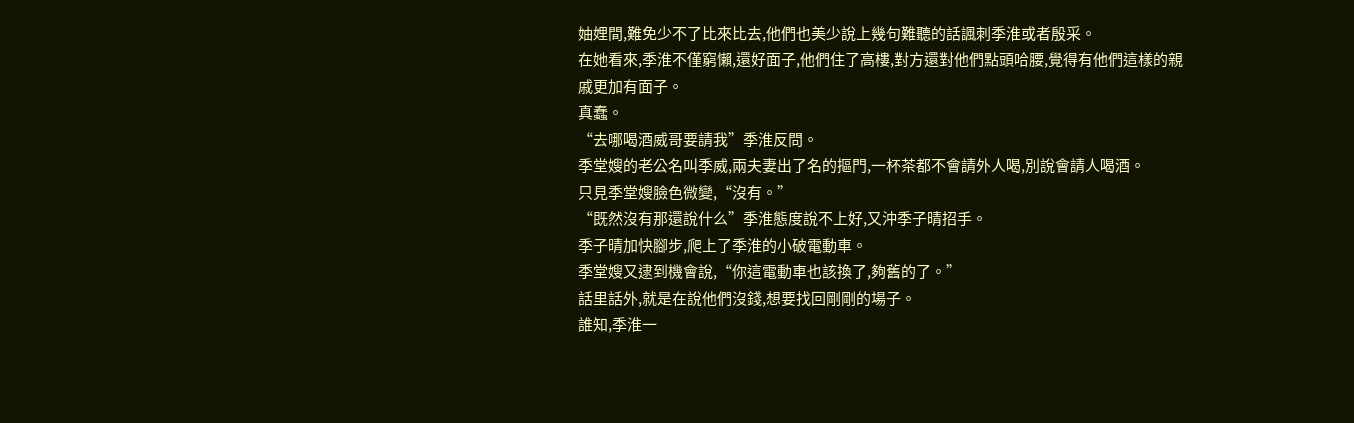妯娌間,難免少不了比來比去,他們也美少說上幾句難聽的話諷刺季淮或者殷采。
在她看來,季淮不僅窮懶,還好面子,他們住了高樓,對方還對他們點頭哈腰,覺得有他們這樣的親戚更加有面子。
真蠢。
“去哪喝酒威哥要請我”季淮反問。
季堂嫂的老公名叫季威,兩夫妻出了名的摳門,一杯茶都不會請外人喝,別說會請人喝酒。
只見季堂嫂臉色微變,“沒有。”
“既然沒有那還說什么”季淮態度說不上好,又沖季子晴招手。
季子晴加快腳步,爬上了季淮的小破電動車。
季堂嫂又逮到機會說,“你這電動車也該換了,夠舊的了。”
話里話外,就是在說他們沒錢,想要找回剛剛的場子。
誰知,季淮一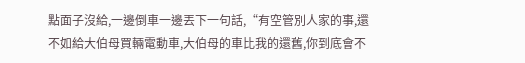點面子沒給,一邊倒車一邊丟下一句話,“有空管別人家的事,還不如給大伯母買輛電動車,大伯母的車比我的還舊,你到底會不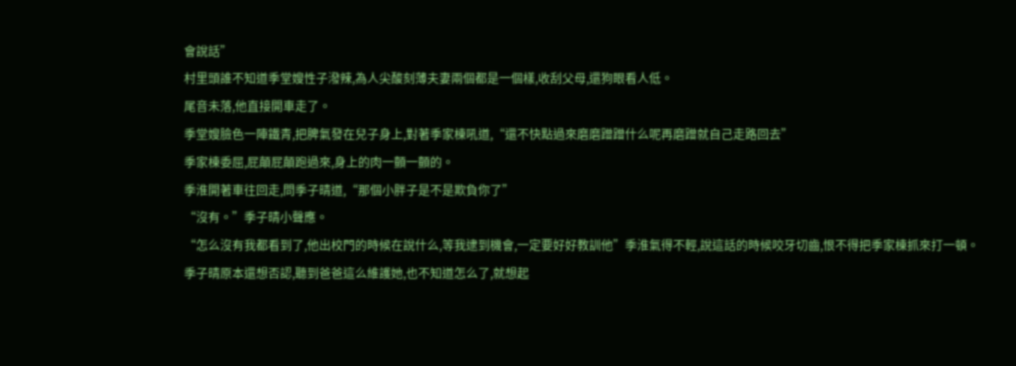會說話”
村里頭誰不知道季堂嫂性子潑辣,為人尖酸刻薄夫妻兩個都是一個樣,收刮父母,還狗眼看人低。
尾音未落,他直接開車走了。
季堂嫂臉色一陣鐵青,把脾氣發在兒子身上,對著季家棟吼道,“還不快點過來磨磨蹭蹭什么呢再磨蹭就自己走路回去”
季家棟委屈,屁顛屁顛跑過來,身上的肉一顫一顫的。
季淮開著車往回走,問季子晴道,“那個小胖子是不是欺負你了”
“沒有。”季子晴小聲應。
“怎么沒有我都看到了,他出校門的時候在說什么,等我逮到機會,一定要好好教訓他”季淮氣得不輕,說這話的時候咬牙切齒,恨不得把季家棟抓來打一頓。
季子晴原本還想否認,聽到爸爸這么維護她,也不知道怎么了,就想起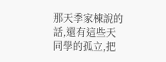那天季家棟說的話,還有這些天同學的孤立,把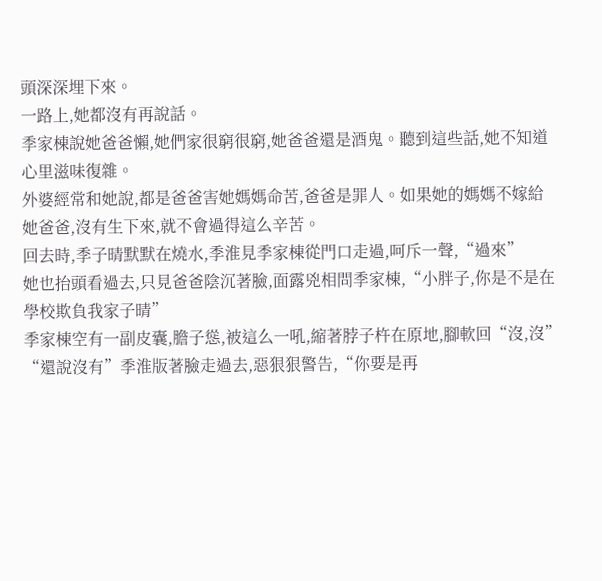頭深深埋下來。
一路上,她都沒有再說話。
季家棟說她爸爸懶,她們家很窮很窮,她爸爸還是酒鬼。聽到這些話,她不知道心里滋味復雜。
外婆經常和她說,都是爸爸害她媽媽命苦,爸爸是罪人。如果她的媽媽不嫁給她爸爸,沒有生下來,就不會過得這么辛苦。
回去時,季子晴默默在燒水,季淮見季家棟從門口走過,呵斥一聲,“過來”
她也抬頭看過去,只見爸爸陰沉著臉,面露兇相問季家棟,“小胖子,你是不是在學校欺負我家子晴”
季家棟空有一副皮囊,膽子慫,被這么一吼,縮著脖子杵在原地,腳軟回“沒,沒”
“還說沒有”季淮版著臉走過去,惡狠狠警告,“你要是再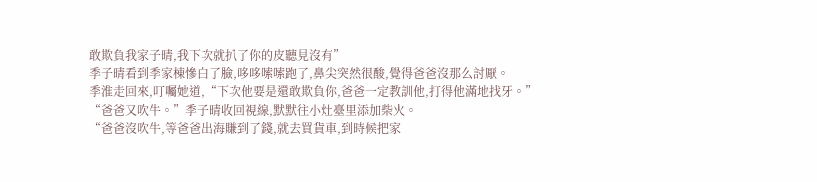敢欺負我家子晴,我下次就扒了你的皮聽見沒有”
季子晴看到季家棟慘白了臉,哆哆嗦嗦跑了,鼻尖突然很酸,覺得爸爸沒那么討厭。
季淮走回來,叮囑她道,“下次他要是還敢欺負你,爸爸一定教訓他,打得他滿地找牙。”
“爸爸又吹牛。”季子晴收回視線,默默往小灶臺里添加柴火。
“爸爸沒吹牛,等爸爸出海賺到了錢,就去買貨車,到時候把家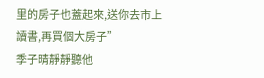里的房子也蓋起來,送你去市上讀書,再買個大房子”
季子晴靜靜聽他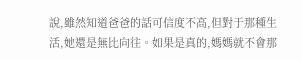說,雖然知道爸爸的話可信度不高,但對于那種生活,她還是無比向往。如果是真的,媽媽就不會那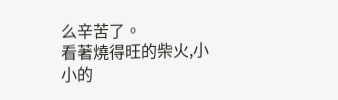么辛苦了。
看著燒得旺的柴火,小小的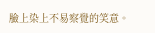臉上染上不易察覺的笑意。